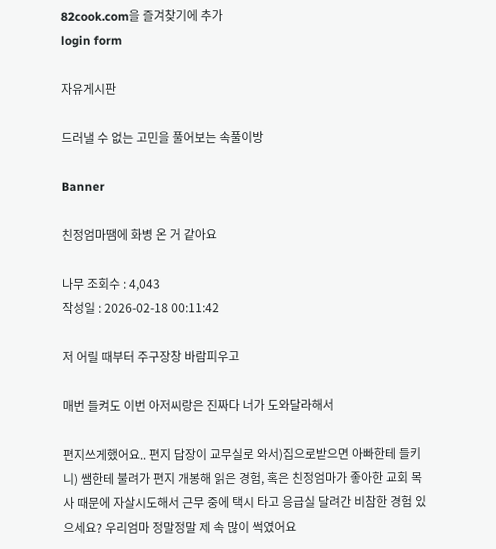82cook.com을 즐겨찾기에 추가
login form

자유게시판

드러낼 수 없는 고민을 풀어보는 속풀이방

Banner

친정엄마땜에 화병 온 거 같아요

나무 조회수 : 4,043
작성일 : 2026-02-18 00:11:42

저 어릴 때부터 주구장창 바람피우고

매번 들켜도 이번 아저씨랑은 진짜다 너가 도와달라해서

편지쓰게했어요.. 편지 답장이 교무실로 와서)집으로받으면 아빠한테 들키니) 쌤한테 불려가 편지 개봉해 읽은 경험, 혹은 친정엄마가 좋아한 교회 목사 때문에 자살시도해서 근무 중에 택시 타고 응급실 달려간 비참한 경험 있으세요? 우리엄마 정말정말 제 속 많이 썩였어요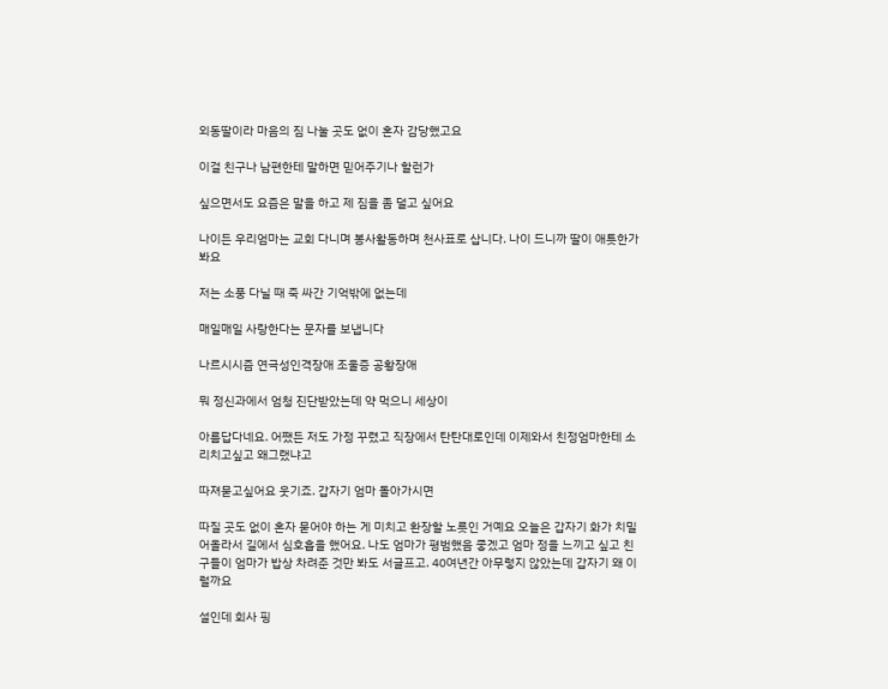외동딸이라 마음의 짐 나눌 곳도 없이 혼자 감당했고요

이걸 친구나 남편한테 말하면 믿어주기나 할런가

싶으면서도 요즘은 말을 하고 제 짐을 좀 덜고 싶어요

나이든 우리엄마는 교회 다니며 봉사활동하며 천사표로 삽니다. 나이 드니까 딸이 애틋한가봐요

저는 소풍 다닐 때 죽 싸간 기억밖에 없는데

매일매일 사랑한다는 문자를 보냅니다

나르시시즘 연극성인격장애 조울증 공황장애

뭐 정신과에서 엄청 진단받았는데 약 먹으니 세상이

아름답다네요. 어쨌든 저도 가정 꾸렸고 직장에서 탄탄대로인데 이제와서 친정엄마한테 소리치고싶고 왜그랬냐고

따져묻고싶어요 웃기죠. 갑자기 엄마 돌아가시면

따질 곳도 없이 혼자 묻어야 하는 게 미치고 환장할 노릇인 거예요 오늘은 갑자기 화가 치밀어올라서 길에서 심호흡을 했어요. 나도 엄마가 평범했음 좋겠고 엄마 정을 느끼고 싶고 친구들이 엄마가 밥상 차려준 것만 봐도 서글프고. 40여년간 아무렇지 않았는데 갑자기 왜 이럴까요

설인데 회사 핑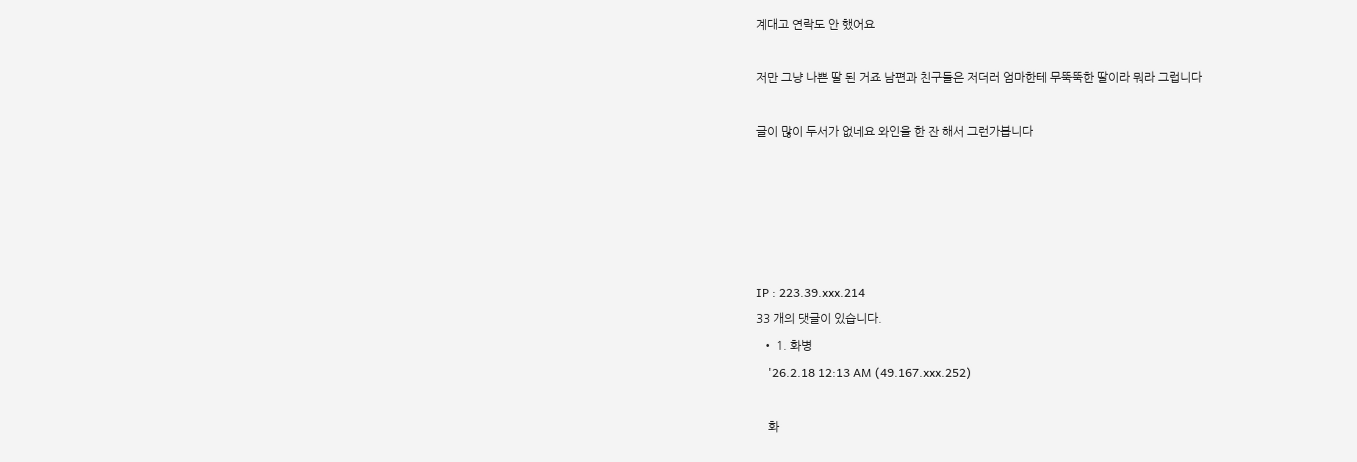계대고 연락도 안 했어요

저만 그냥 나쁜 딸 된 거죠 남편과 친구들은 저더러 엄마한테 무뚝뚝한 딸이라 뭐라 그럽니다

글이 많이 두서가 없네요 와인을 한 잔 해서 그런가봅니다





IP : 223.39.xxx.214
33 개의 댓글이 있습니다.
  • 1. 화병
    '26.2.18 12:13 AM (49.167.xxx.252)

    화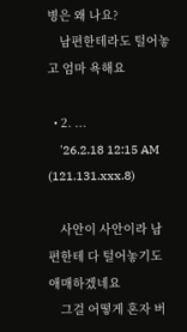병은 왜 나요?
    남편한테라도 털어놓고 엄마 욕해요

  • 2. ...
    '26.2.18 12:15 AM (121.131.xxx.8)

    사안이 사안이라 남편한테 다 털어놓기도 애매하겠네요
    그걸 어떻게 혼자 버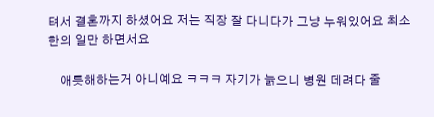텨서 결혼까지 하셨어요 저는 직장 잘 다니다가 그냥 누워있어요 최소한의 일만 하면서요

    애틋해하는거 아니예요 ㅋㅋㅋ 자기가 늙으니 병원 데려다 줄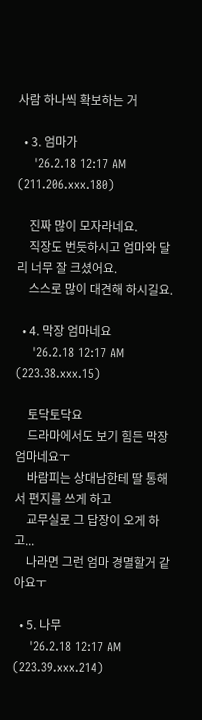사람 하나씩 확보하는 거

  • 3. 엄마가
    '26.2.18 12:17 AM (211.206.xxx.180)

    진짜 많이 모자라네요.
    직장도 번듯하시고 엄마와 달리 너무 잘 크셨어요.
    스스로 많이 대견해 하시길요.

  • 4. 막장 엄마네요
    '26.2.18 12:17 AM (223.38.xxx.15)

    토닥토닥요
    드라마에서도 보기 힘든 막장 엄마네요ㅜ
    바람피는 상대남한테 딸 통해서 편지를 쓰게 하고
    교무실로 그 답장이 오게 하고...
    나라면 그런 엄마 경멸할거 같아요ㅜ

  • 5. 나무
    '26.2.18 12:17 AM (223.39.xxx.214)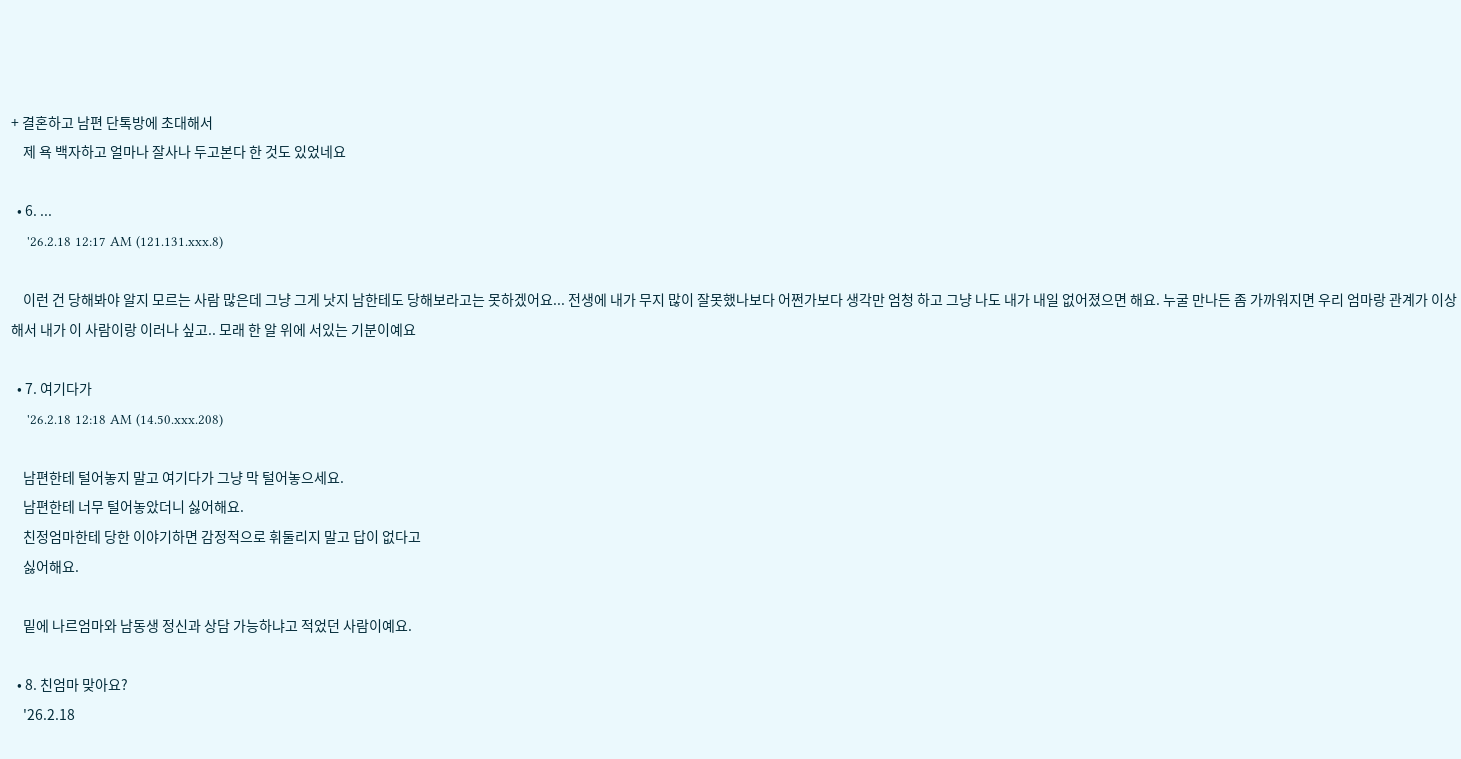+ 결혼하고 남편 단톡방에 초대해서
    제 욕 백자하고 얼마나 잘사나 두고본다 한 것도 있었네요

  • 6. ...
    '26.2.18 12:17 AM (121.131.xxx.8)

    이런 건 당해봐야 알지 모르는 사람 많은데 그냥 그게 낫지 남한테도 당해보라고는 못하겠어요... 전생에 내가 무지 많이 잘못했나보다 어쩐가보다 생각만 엄청 하고 그냥 나도 내가 내일 없어졌으면 해요. 누굴 만나든 좀 가까워지면 우리 엄마랑 관계가 이상해서 내가 이 사람이랑 이러나 싶고.. 모래 한 알 위에 서있는 기분이예요

  • 7. 여기다가
    '26.2.18 12:18 AM (14.50.xxx.208)

    남편한테 털어놓지 말고 여기다가 그냥 막 털어놓으세요.
    남편한테 너무 털어놓았더니 싫어해요.
    친정엄마한테 당한 이야기하면 감정적으로 휘둘리지 말고 답이 없다고
    싫어해요.

    밑에 나르엄마와 남동생 정신과 상담 가능하냐고 적었던 사람이예요.

  • 8. 친엄마 맞아요?
    '26.2.18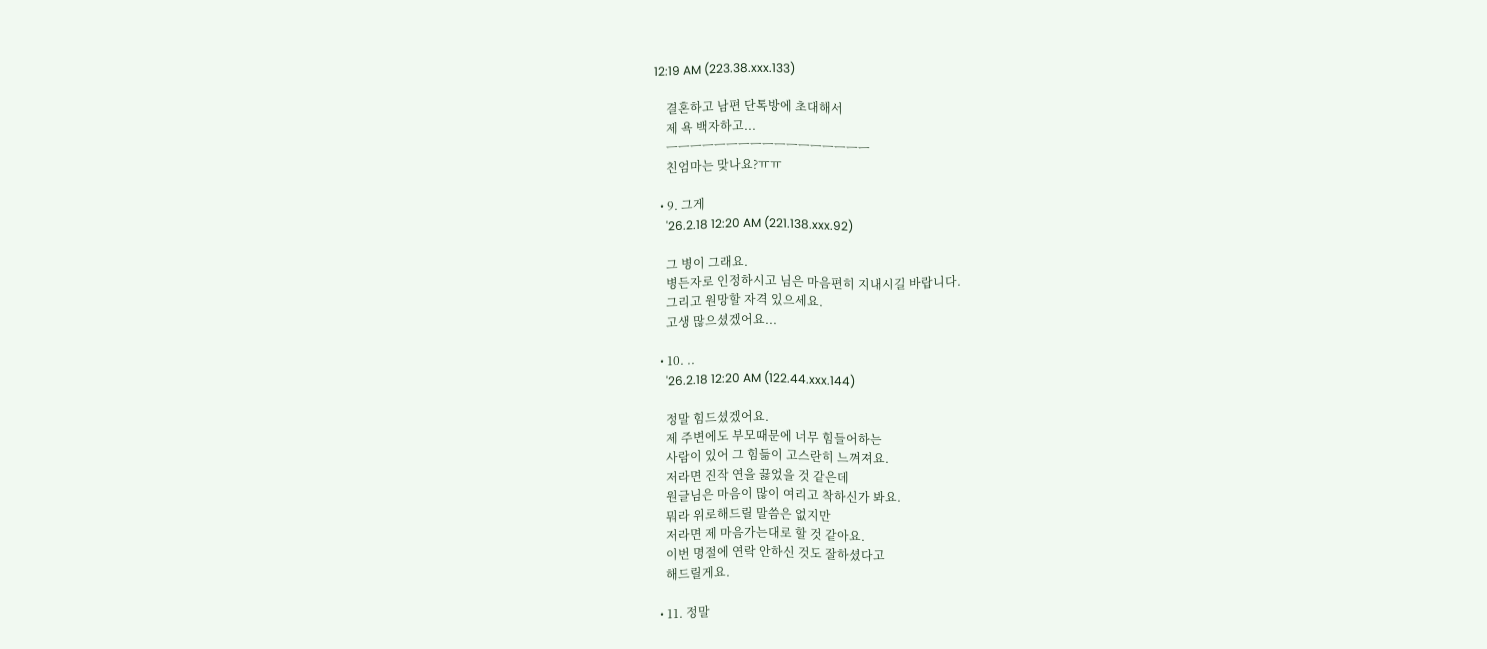12:19 AM (223.38.xxx.133)

    결혼하고 남편 단톡방에 초대해서
    제 욕 백자하고...
    ㅡㅡㅡㅡㅡㅡㅡㅡㅡㅡㅡㅡㅡㅡㅡㅡㅡ
    친엄마는 맞나요?ㅠㅠ

  • 9. 그게
    '26.2.18 12:20 AM (221.138.xxx.92)

    그 병이 그래요.
    병든자로 인정하시고 님은 마음편히 지내시길 바랍니다.
    그리고 원망할 자격 있으세요.
    고생 많으셨겠어요...

  • 10. ..
    '26.2.18 12:20 AM (122.44.xxx.144)

    정말 힘드셨겠어요.
    제 주변에도 부모때문에 너무 힘들어하는
    사람이 있어 그 힘듦이 고스란히 느껴져요.
    저라면 진작 연을 끓었을 것 같은데
    원글님은 마음이 많이 여리고 착하신가 봐요.
    뭐라 위로해드릴 말씀은 없지만
    저라면 제 마음가는대로 할 것 같아요.
    이번 명절에 연락 안하신 것도 잘하셨다고
    해드릴게요.

  • 11. 정말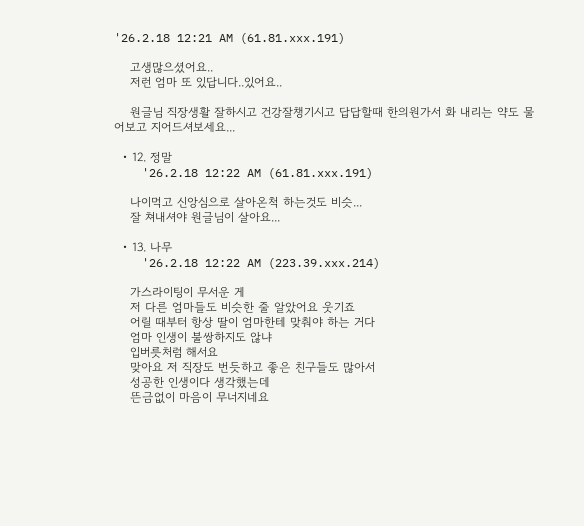'26.2.18 12:21 AM (61.81.xxx.191)

    고생많으셨어요..
    저런 엄마 또 있답니다..있어요..

    원글님 직장생활 잘하시고 건강잘챙기시고 답답할때 한의원가서 화 내리는 약도 물어보고 지어드셔보세요...

  • 12. 정말
    '26.2.18 12:22 AM (61.81.xxx.191)

    나이먹고 신앙심으로 살아온척 하는것도 비슷...
    잘 쳐내셔야 원글님이 살아요...

  • 13. 나무
    '26.2.18 12:22 AM (223.39.xxx.214)

    가스라이팅이 무서운 게
    저 다른 엄마들도 비슷한 줄 알았어요 웃기죠
    어릴 때부터 항상 딸이 엄마한테 맞춰야 하는 거다
    엄마 인생이 불쌍하지도 않냐
    입버릇처럼 해서요
    맞아요 저 직장도 번듯하고 좋은 친구들도 많아서
    성공한 인생이다 생각했는데
    뜬금없이 마음이 무너지네요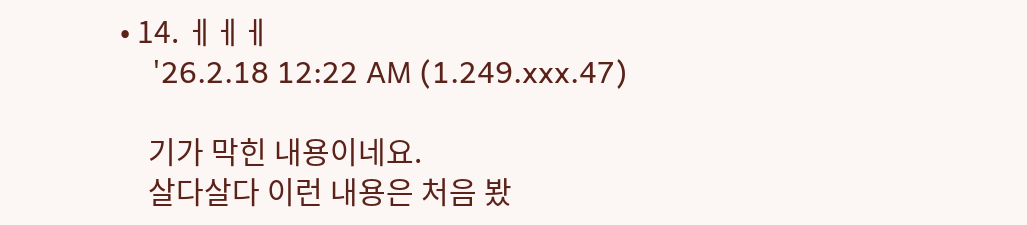• 14. ㅔㅔㅔ
    '26.2.18 12:22 AM (1.249.xxx.47)

    기가 막힌 내용이네요.
    살다살다 이런 내용은 처음 봤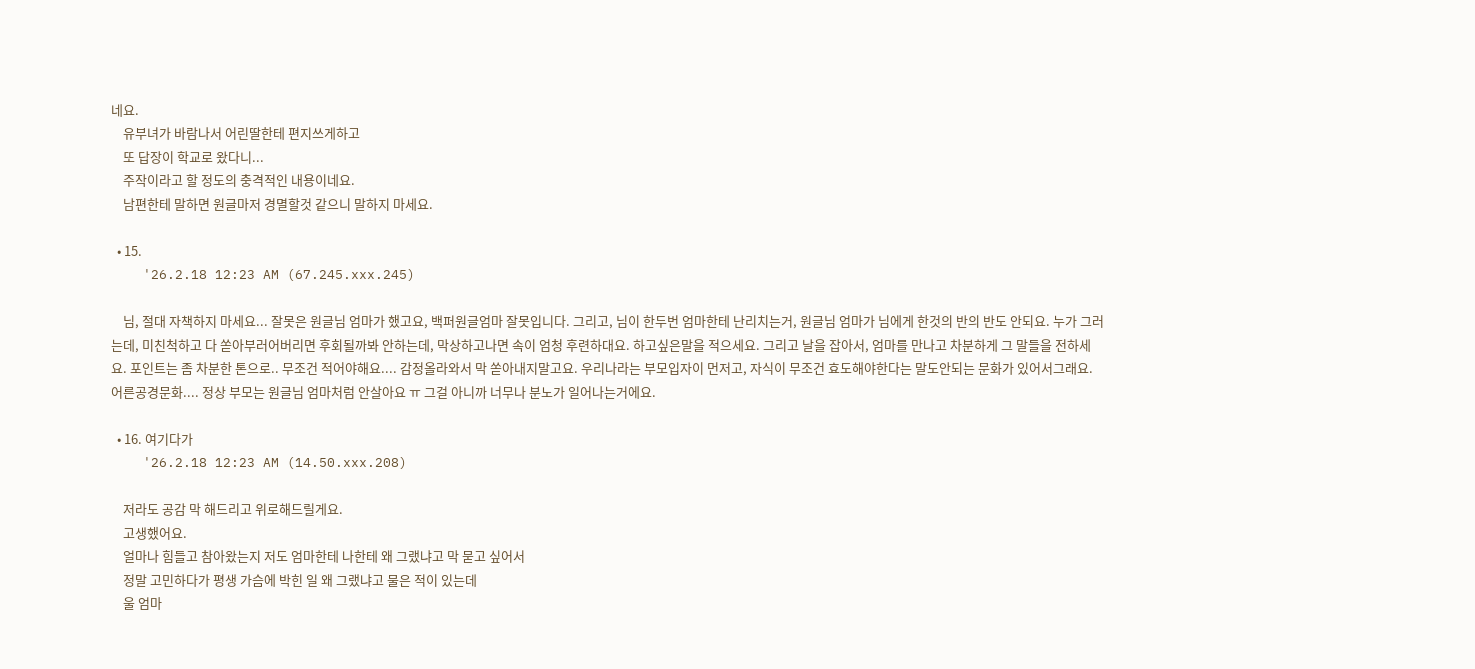네요.
    유부녀가 바람나서 어린딸한테 편지쓰게하고
    또 답장이 학교로 왔다니...
    주작이라고 할 정도의 충격적인 내용이네요.
    남편한테 말하면 원글마저 경멸할것 같으니 말하지 마세요.

  • 15.
    '26.2.18 12:23 AM (67.245.xxx.245)

    님, 절대 자책하지 마세요... 잘못은 원글님 엄마가 했고요, 백퍼원글엄마 잘못입니다. 그리고, 님이 한두번 엄마한테 난리치는거, 원글님 엄마가 님에게 한것의 반의 반도 안되요. 누가 그러는데, 미친척하고 다 쏟아부러어버리면 후회될까봐 안하는데, 막상하고나면 속이 엄청 후련하대요. 하고싶은말을 적으세요. 그리고 날을 잡아서, 엄마를 만나고 차분하게 그 말들을 전하세요. 포인트는 좀 차분한 톤으로.. 무조건 적어야해요.... 감정올라와서 막 쏟아내지말고요. 우리나라는 부모입자이 먼저고, 자식이 무조건 효도해야한다는 말도안되는 문화가 있어서그래요. 어른공경문화.... 정상 부모는 원글님 엄마처럼 안살아요 ㅠ 그걸 아니까 너무나 분노가 일어나는거에요.

  • 16. 여기다가
    '26.2.18 12:23 AM (14.50.xxx.208)

    저라도 공감 막 해드리고 위로해드릴게요.
    고생했어요.
    얼마나 힘들고 참아왔는지 저도 엄마한테 나한테 왜 그랬냐고 막 묻고 싶어서
    정말 고민하다가 평생 가슴에 박힌 일 왜 그랬냐고 물은 적이 있는데
    울 엄마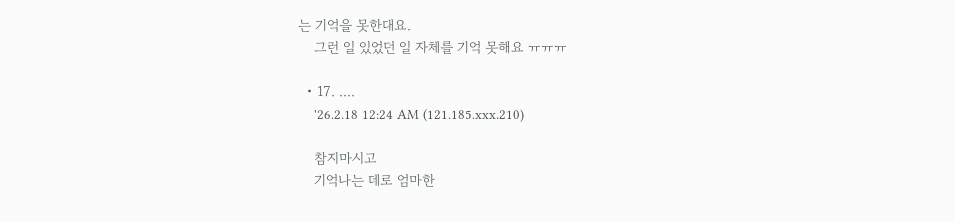는 기억을 못한대요.
    그런 일 있었던 일 자체를 기억 못해요 ㅠㅠㅠ

  • 17. ....
    '26.2.18 12:24 AM (121.185.xxx.210)

    참지마시고
    기억나는 데로 엄마한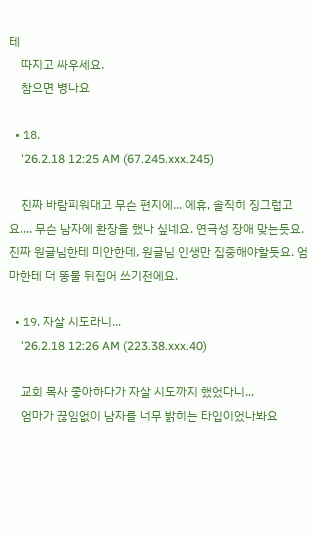테
    따지고 싸우세요.
    참으면 병나요

  • 18.
    '26.2.18 12:25 AM (67.245.xxx.245)

    진짜 바람피워대고 무슨 편지에... 에휴, 솔직히 징그럽고요.... 무슨 남자에 환장을 했나 싶네요. 연극성 장애 맞는듯요. 진짜 원글님한테 미안한데, 원글님 인생만 집중해야할듯요. 엄마한테 더 똥물 뒤집어 쓰기전에요.

  • 19. 자살 시도라니...
    '26.2.18 12:26 AM (223.38.xxx.40)

    교회 목사 좋아하다가 자살 시도까지 했었다니...
    엄마가 끊임없이 남자를 너무 밝히는 타입이었나봐요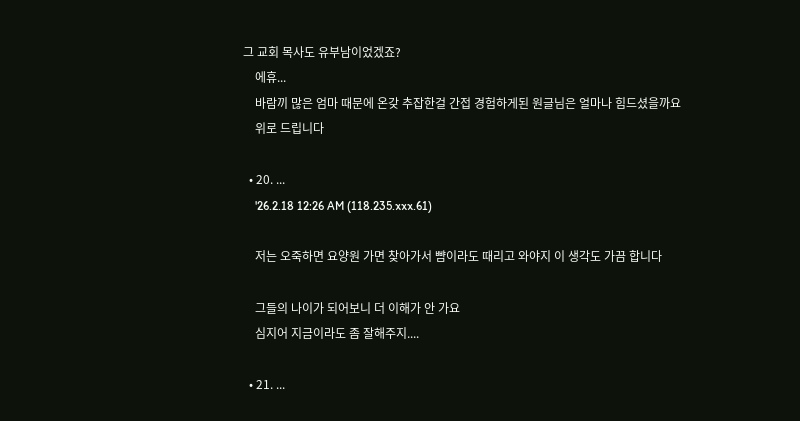그 교회 목사도 유부남이었겠죠?
    에휴...
    바람끼 많은 엄마 때문에 온갖 추잡한걸 간접 경험하게된 원글님은 얼마나 힘드셨을까요
    위로 드립니다

  • 20. ...
    '26.2.18 12:26 AM (118.235.xxx.61)

    저는 오죽하면 요양원 가면 찾아가서 뺨이라도 때리고 와야지 이 생각도 가끔 합니다

    그들의 나이가 되어보니 더 이해가 안 가요
    심지어 지금이라도 좀 잘해주지....

  • 21. ...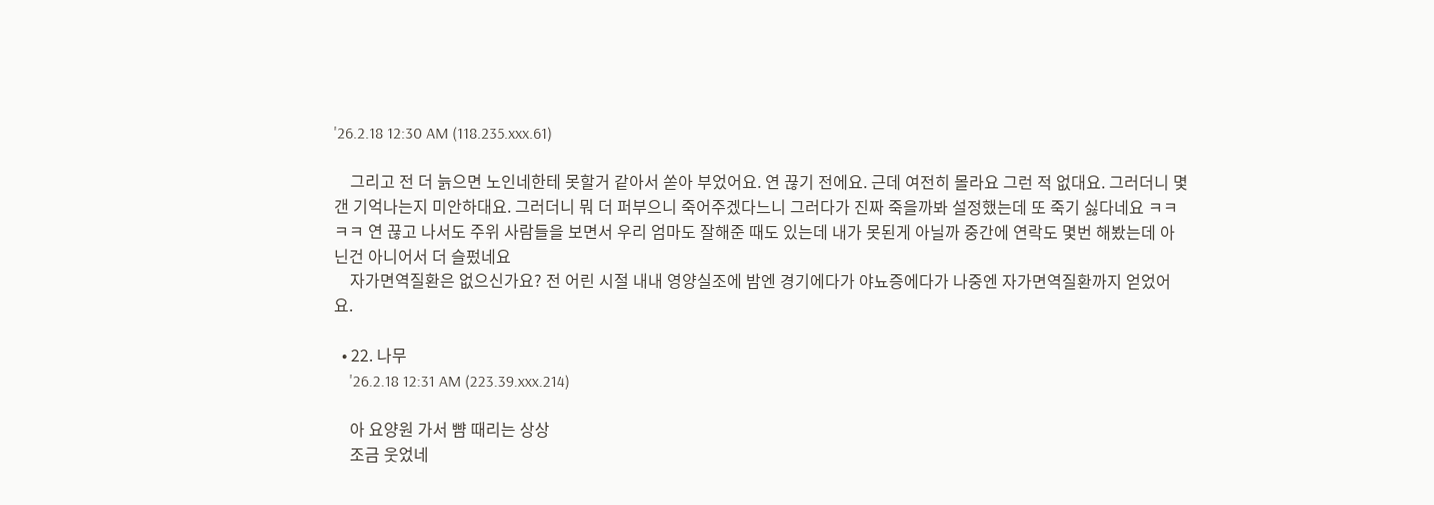'26.2.18 12:30 AM (118.235.xxx.61)

    그리고 전 더 늙으면 노인네한테 못할거 같아서 쏟아 부었어요. 연 끊기 전에요. 근데 여전히 몰라요 그런 적 없대요. 그러더니 몇갠 기억나는지 미안하대요. 그러더니 뭐 더 퍼부으니 죽어주겠다느니 그러다가 진짜 죽을까봐 설정했는데 또 죽기 싫다네요 ㅋㅋㅋㅋ 연 끊고 나서도 주위 사람들을 보면서 우리 엄마도 잘해준 때도 있는데 내가 못된게 아닐까 중간에 연락도 몇번 해봤는데 아닌건 아니어서 더 슬펐네요
    자가면역질환은 없으신가요? 전 어린 시절 내내 영양실조에 밤엔 경기에다가 야뇨증에다가 나중엔 자가면역질환까지 얻었어요.

  • 22. 나무
    '26.2.18 12:31 AM (223.39.xxx.214)

    아 요양원 가서 뺨 때리는 상상
    조금 웃었네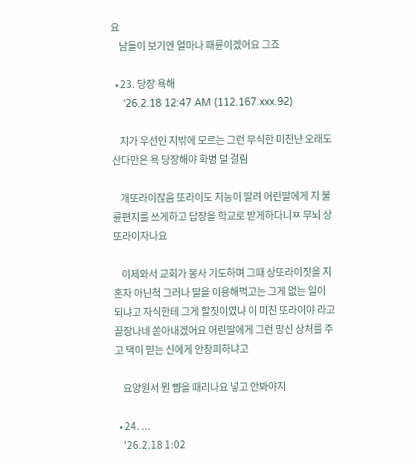요
    남들이 보기엔 얼마나 패륜이겠어요 그죠

  • 23. 당장 욕해
    '26.2.18 12:47 AM (112.167.xxx.92)

    지가 우선인 지밖에 모르는 그런 무식한 미친냔 오래도 산다만은 욕 당장해야 화병 덜 걸림

    개또라이잖음 또라이도 지능이 딸려 어린딸에게 지 불륜편지를 쓰게하고 답장을 학교로 받게하다니ㅉ 무뇌 상또라이자나요

    이제와서 교회가 봉사 기도하며 그때 상또라이짓을 지혼자 아닌척 그러나 딸을 이용해먹고는 그게 없는 일이 되냐고 자식한테 그게 할짓이였냐 이 미친 또라이야 라고 끝장나네 쏟아내겠어요 어린딸에게 그런 망신 상처를 주고 댁이 믿는 신에게 안창피하냐고

    요양원서 뭔 뺨을 때리나요 넣고 안봐야지

  • 24. ...
    '26.2.18 1:02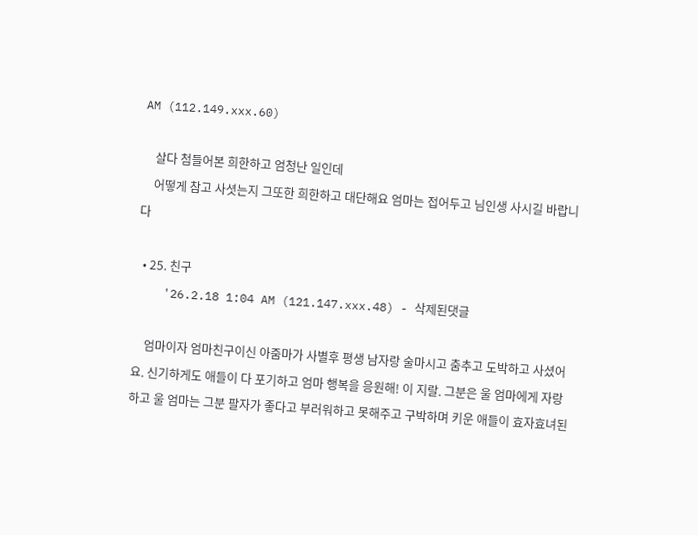AM (112.149.xxx.60)

    살다 첨들어본 희한하고 엄청난 일인데
    어떻게 참고 사셧는지 그또한 희한하고 대단해요 엄마는 접어두고 님인생 사시길 바랍니다

  • 25. 친구
    '26.2.18 1:04 AM (121.147.xxx.48) - 삭제된댓글

    엄마이자 엄마친구이신 아줌마가 사별후 평생 남자랑 술마시고 춤추고 도박하고 사셨어요. 신기하게도 애들이 다 포기하고 엄마 행복을 응원해! 이 지랄. 그분은 울 엄마에게 자랑하고 울 엄마는 그분 팔자가 좋다고 부러워하고 못해주고 구박하며 키운 애들이 효자효녀된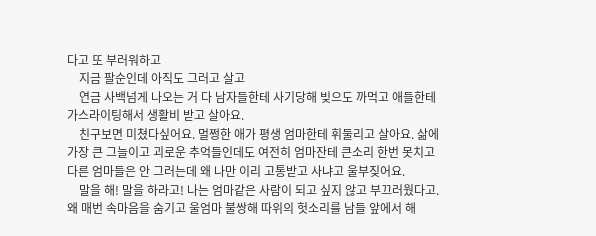다고 또 부러워하고
    지금 팔순인데 아직도 그러고 살고
    연금 사백넘게 나오는 거 다 남자들한테 사기당해 빚으도 까먹고 애들한테 가스라이팅해서 생활비 받고 살아요.
    친구보면 미쳤다싶어요. 멀쩡한 애가 평생 엄마한테 휘둘리고 살아요. 삶에 가장 큰 그늘이고 괴로운 추억들인데도 여전히 엄마잔테 큰소리 한번 못치고 다른 엄마들은 안 그러는데 왜 나만 이리 고통받고 사냐고 울부짖어요.
    말을 해! 말을 하라고! 나는 엄마같은 사람이 되고 싶지 않고 부끄러웠다고. 왜 매번 속마음을 숨기고 울엄마 불쌍해 따위의 헛소리를 남들 앞에서 해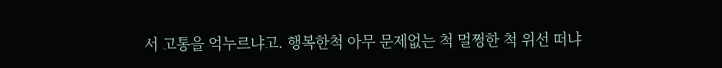서 고통을 억누르냐고. 행복한척 아무 문제없는 척 멀쩡한 척 위선 떠냐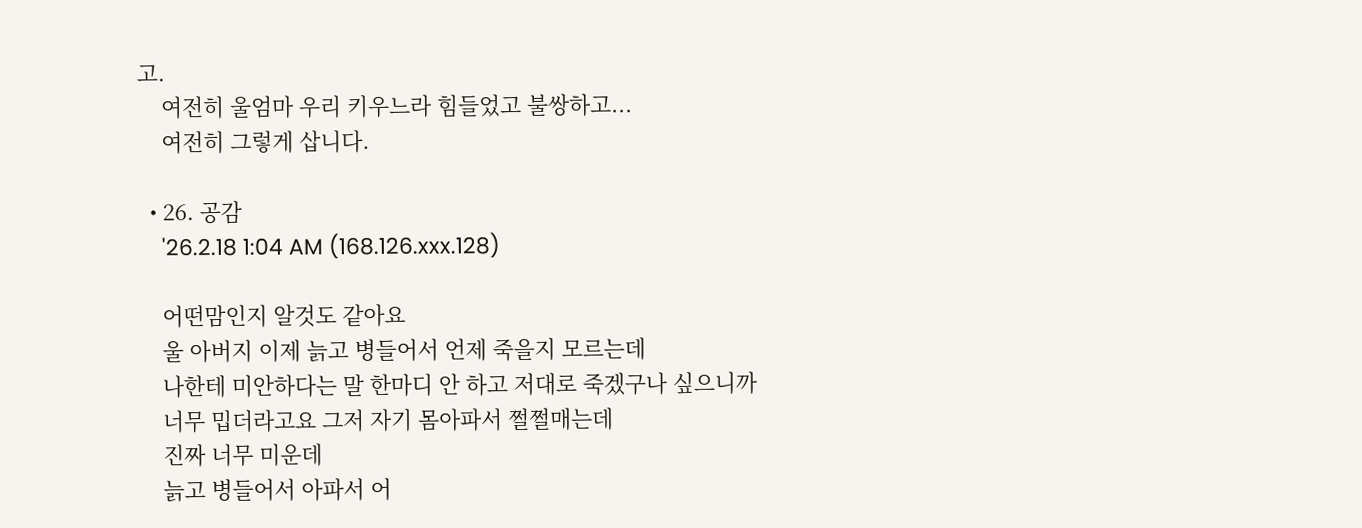고.
    여전히 울엄마 우리 키우느라 힘들었고 불쌍하고...
    여전히 그렇게 삽니다.

  • 26. 공감
    '26.2.18 1:04 AM (168.126.xxx.128)

    어떤맘인지 알것도 같아요
    울 아버지 이제 늙고 병들어서 언제 죽을지 모르는데
    나한테 미안하다는 말 한마디 안 하고 저대로 죽겠구나 싶으니까
    너무 밉더라고요 그저 자기 몸아파서 쩔쩔매는데
    진짜 너무 미운데
    늙고 병들어서 아파서 어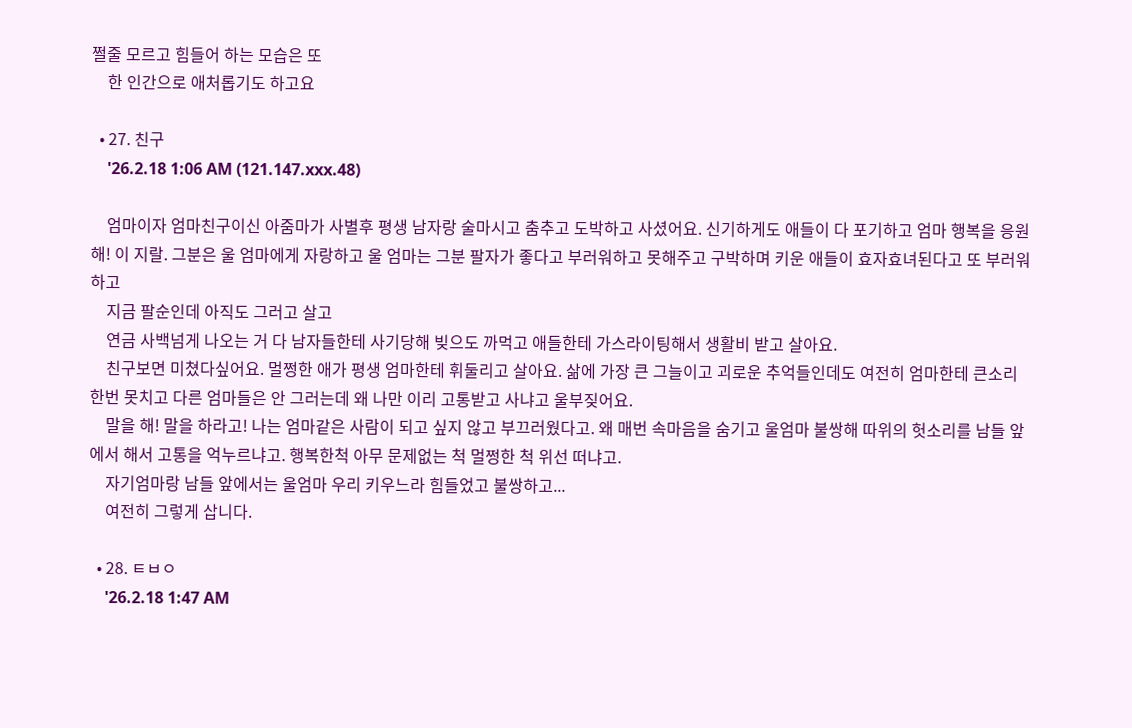쩔줄 모르고 힘들어 하는 모습은 또
    한 인간으로 애처롭기도 하고요

  • 27. 친구
    '26.2.18 1:06 AM (121.147.xxx.48)

    엄마이자 엄마친구이신 아줌마가 사별후 평생 남자랑 술마시고 춤추고 도박하고 사셨어요. 신기하게도 애들이 다 포기하고 엄마 행복을 응원해! 이 지랄. 그분은 울 엄마에게 자랑하고 울 엄마는 그분 팔자가 좋다고 부러워하고 못해주고 구박하며 키운 애들이 효자효녀된다고 또 부러워하고
    지금 팔순인데 아직도 그러고 살고
    연금 사백넘게 나오는 거 다 남자들한테 사기당해 빚으도 까먹고 애들한테 가스라이팅해서 생활비 받고 살아요.
    친구보면 미쳤다싶어요. 멀쩡한 애가 평생 엄마한테 휘둘리고 살아요. 삶에 가장 큰 그늘이고 괴로운 추억들인데도 여전히 엄마한테 큰소리 한번 못치고 다른 엄마들은 안 그러는데 왜 나만 이리 고통받고 사냐고 울부짖어요.
    말을 해! 말을 하라고! 나는 엄마같은 사람이 되고 싶지 않고 부끄러웠다고. 왜 매번 속마음을 숨기고 울엄마 불쌍해 따위의 헛소리를 남들 앞에서 해서 고통을 억누르냐고. 행복한척 아무 문제없는 척 멀쩡한 척 위선 떠냐고.
    자기엄마랑 남들 앞에서는 울엄마 우리 키우느라 힘들었고 불쌍하고...
    여전히 그렇게 삽니다.

  • 28. ㅌㅂㅇ
    '26.2.18 1:47 AM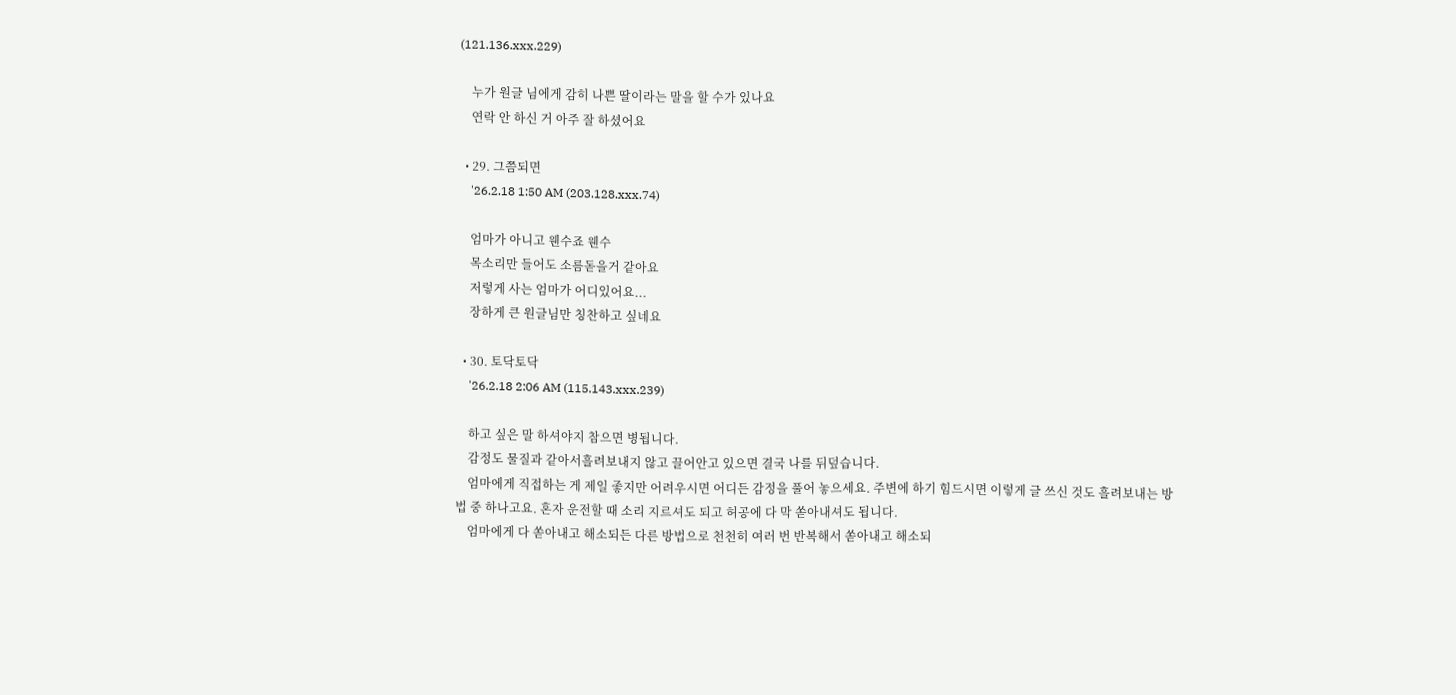(121.136.xxx.229)

    누가 원글 님에게 감히 나쁜 딸이라는 말을 할 수가 있나요
    연락 안 하신 거 아주 잘 하셨어요

  • 29. 그쯤되면
    '26.2.18 1:50 AM (203.128.xxx.74)

    엄마가 아니고 웬수죠 웬수
    목소리만 들어도 소름돋을거 같아요
    저렇게 사는 엄마가 어디있어요...
    장하게 큰 원글님만 칭찬하고 싶네요

  • 30. 토닥토닥
    '26.2.18 2:06 AM (115.143.xxx.239)

    하고 싶은 말 하셔야지 참으면 병됩니다.
    감정도 물질과 같아서흘려보내지 않고 끌어안고 있으면 결국 나를 뒤덮습니다.
    엄마에게 직접하는 게 제일 좋지만 어려우시면 어디든 감정을 풀어 놓으세요. 주변에 하기 힘드시면 이렇게 글 쓰신 것도 흘려보내는 방법 중 하나고요. 혼자 운전할 때 소리 지르셔도 되고 허공에 다 막 쏟아내셔도 됩니다.
    엄마에게 다 쏟아내고 해소되든 다른 방법으로 천천히 여러 번 반복해서 쏟아내고 해소되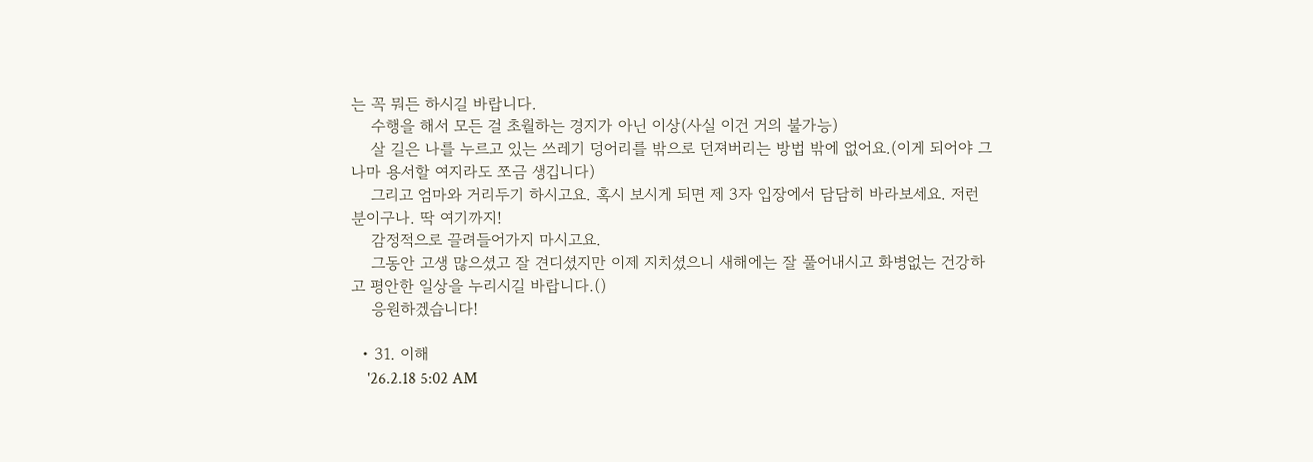는 꼭 뭐든 하시길 바랍니다.
    수행을 해서 모든 걸 초월하는 경지가 아닌 이상(사실 이건 거의 불가능)
    살 길은 나를 누르고 있는 쓰레기 덩어리를 밖으로 던져버리는 방법 밖에 없어요.(이게 되어야 그나마 용서할 여지라도 쪼금 생깁니다)
    그리고 엄마와 거리두기 하시고요. 혹시 보시게 되면 제 3자 입장에서 담담히 바라보세요. 저런 분이구나. 딱 여기까지!
    감정적으로 끌려들어가지 마시고요.
    그동안 고생 많으셨고 잘 견디셨지만 이제 지치셨으니 새해에는 잘 풀어내시고 화병없는 건강하고 평안한 일상을 누리시길 바랍니다.()
    응원하겠습니다!

  • 31. 이해
    '26.2.18 5:02 AM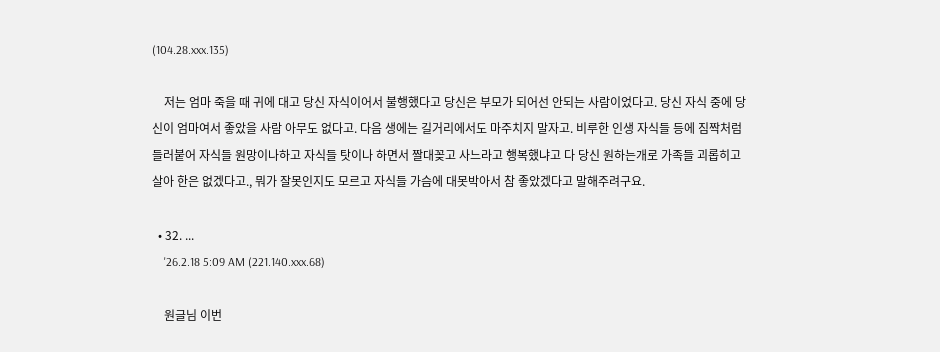(104.28.xxx.135)

    저는 엄마 죽을 때 귀에 대고 당신 자식이어서 불행했다고 당신은 부모가 되어선 안되는 사람이었다고. 당신 자식 중에 당신이 엄마여서 좋았을 사람 아무도 없다고. 다음 생에는 길거리에서도 마주치지 말자고. 비루한 인생 자식들 등에 짐짝처럼 들러붙어 자식들 원망이나하고 자식들 탓이나 하면서 짤대꽂고 사느라고 행복했냐고 다 당신 원하는개로 가족들 괴롭히고 살아 한은 없겠다고., 뭐가 잘못인지도 모르고 자식들 가슴에 대못박아서 참 좋았겠다고 말해주려구요.

  • 32. ...
    '26.2.18 5:09 AM (221.140.xxx.68)

    원글님 이번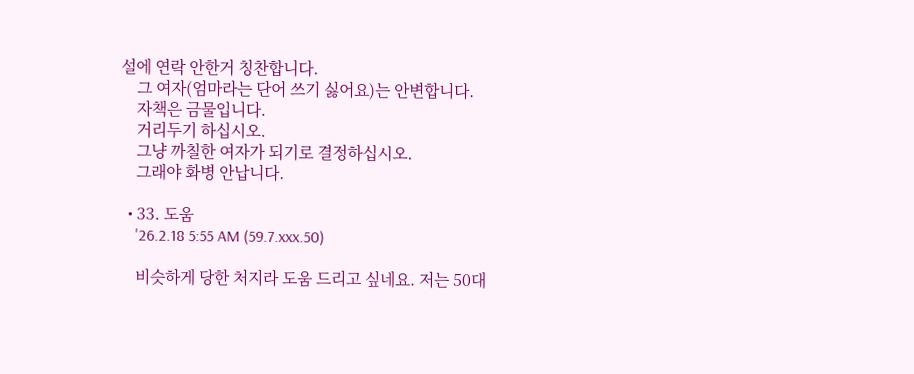설에 연락 안한거 칭찬합니다.
    그 여자(엄마라는 단어 쓰기 싫어요)는 안변합니다.
    자책은 금물입니다.
    거리두기 하십시오.
    그냥 까칠한 여자가 되기로 결정하십시오.
    그래야 화병 안납니다.

  • 33. 도움
    '26.2.18 5:55 AM (59.7.xxx.50)

    비슷하게 당한 처지라 도움 드리고 싶네요. 저는 50대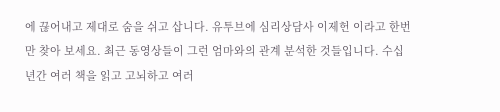에 끊어내고 제대로 숨을 쉬고 삽니다. 유투브에 심리상담사 이제헌 이라고 한번만 찾아 보세요. 최근 동영상들이 그런 엄마와의 관계 분석한 것들입니다. 수십년간 여러 책을 읽고 고뇌하고 여러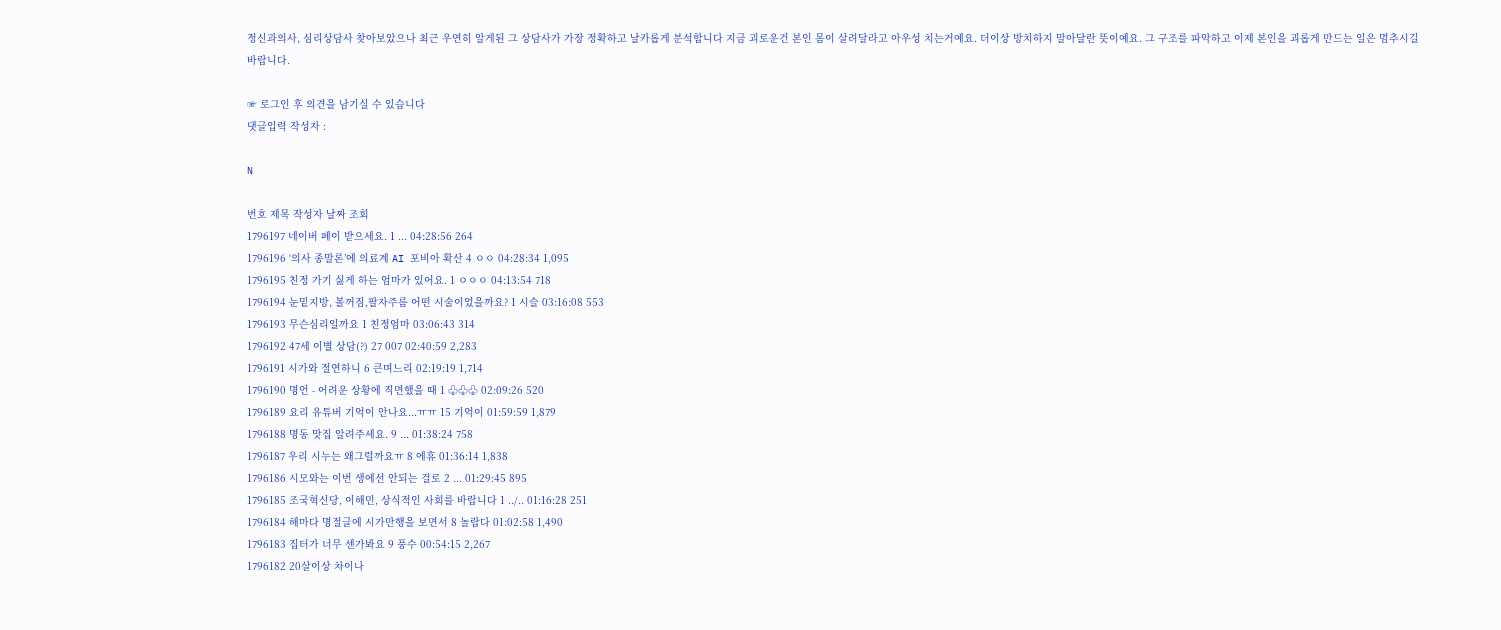정신과의사, 심리상담사 찾아보았으나 최근 우연히 알게된 그 상담사가 가장 정확하고 날카롭게 분석합니다 지금 괴로운건 본인 몸이 살려달라고 아우성 치는거예요. 더이상 방치하지 말아달란 뜻이예요. 그 구조를 파악하고 이제 본인을 괴롭게 만드는 일은 멈추시길 바랍니다.

☞ 로그인 후 의견을 남기실 수 있습니다
댓글입력 작성자 :

N

번호 제목 작성자 날짜 조회
1796197 네이버 페이 받으세요. 1 ... 04:28:56 264
1796196 ‘의사 종말론’에 의료계 AI 포비아 확산 4 ㅇㅇ 04:28:34 1,095
1796195 친정 가기 싫게 하는 엄마가 있어요. 1 ㅇㅇㅇ 04:13:54 718
1796194 눈밑지방, 볼꺼짐,팔자주름 어떤 시술이었을까요? 1 시슬 03:16:08 553
1796193 무슨심리일까요 1 친정엄마 03:06:43 314
1796192 47세 이별 상담(?) 27 007 02:40:59 2,283
1796191 시가와 절연하니 6 큰며느리 02:19:19 1,714
1796190 명언 - 어려운 상황에 직면했을 때 1 ♧♧♧ 02:09:26 520
1796189 요리 유튜버 기억이 안나요...ㅠㅠ 15 기억이 01:59:59 1,879
1796188 명동 맛집 알려주세요. 9 ... 01:38:24 758
1796187 우리 시누는 왜그럴까요ㅠ 8 에휴 01:36:14 1,838
1796186 시모와는 이번 생에선 안되는 걸로 2 ... 01:29:45 895
1796185 조국혁신당, 이해민, 상식적인 사회를 바랍니다 1 ../.. 01:16:28 251
1796184 해마다 명절글에 시가만행을 보면서 8 놀랍다 01:02:58 1,490
1796183 집터가 너무 센가봐요 9 풍수 00:54:15 2,267
1796182 20살이상 차이나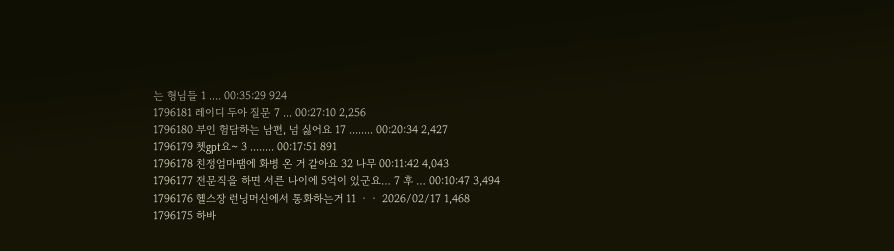는 형님들 1 .... 00:35:29 924
1796181 레이디 두아 질문 7 ... 00:27:10 2,256
1796180 부인 험담하는 남편, 넘 싫어요 17 ........ 00:20:34 2,427
1796179 쳇gpt요~ 3 ........ 00:17:51 891
1796178 친정엄마땜에 화병 온 거 같아요 32 나무 00:11:42 4,043
1796177 전문직을 하면 서른 나이에 5억이 있군요… 7 후 … 00:10:47 3,494
1796176 헬스장 런닝머신에서 통화하는거 11 ㆍㆍ 2026/02/17 1,468
1796175 하바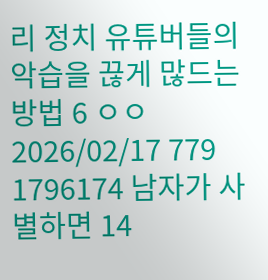리 정치 유튜버들의 악습을 끊게 많드는 방법 6 ㅇㅇ 2026/02/17 779
1796174 남자가 사별하면 14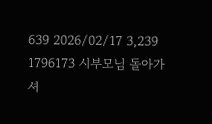639 2026/02/17 3,239
1796173 시부모님 돌아가셔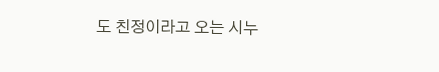도 친정이라고 오는 시누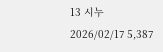13 시누 2026/02/17 5,387